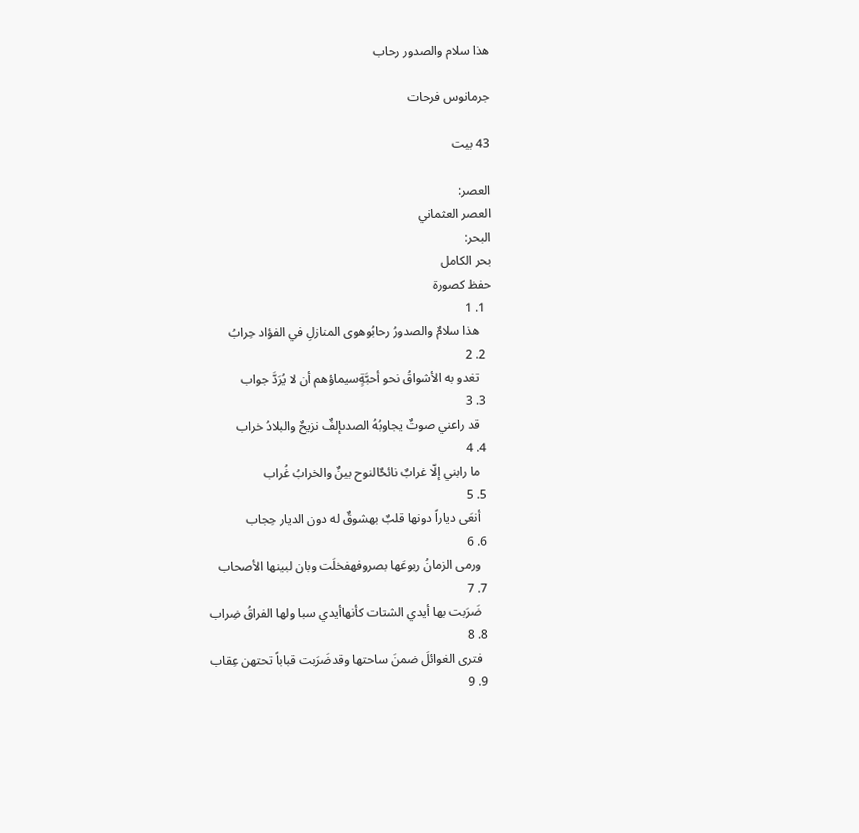هذا سلام والصدور رحاب

جرمانوس فرحات

43 بيت

العصر:
العصر العثماني
البحر:
بحر الكامل
حفظ كصورة
  1. 1
    هذا سلامٌ والصدورُ رحابُوهوى المنازلِ في الفؤاد حِرابُ
  2. 2
    تغدو به الأشواقُ نحو أحبَّةٍسيماؤهم أن لا يُرَدَّ جواب
  3. 3
    قد راعني صوتٌ يجاوبُهُ الصدىإلفٌ نزيحٌ والبلادُ خراب
  4. 4
    ما رابني إلّا غرابٌ نائحٌالنوح بينٌ والخرابُ غُراب
  5. 5
    أنعَى دياراً دونها قلبٌ بهشوقٌ له دون الديار حِجاب
  6. 6
    ورمى الزمانُ ربوعَها بصروفهفخلَت وبان لبينها الأصحاب
  7. 7
    ضَرَبت بها أيدي الشتات كأنهاأيدي سبا ولها الفراقُ ضِراب
  8. 8
    فترى الغوائلَ ضمنَ ساحتها وقدضَرَبت قباباً تحتهن عِقاب
  9. 9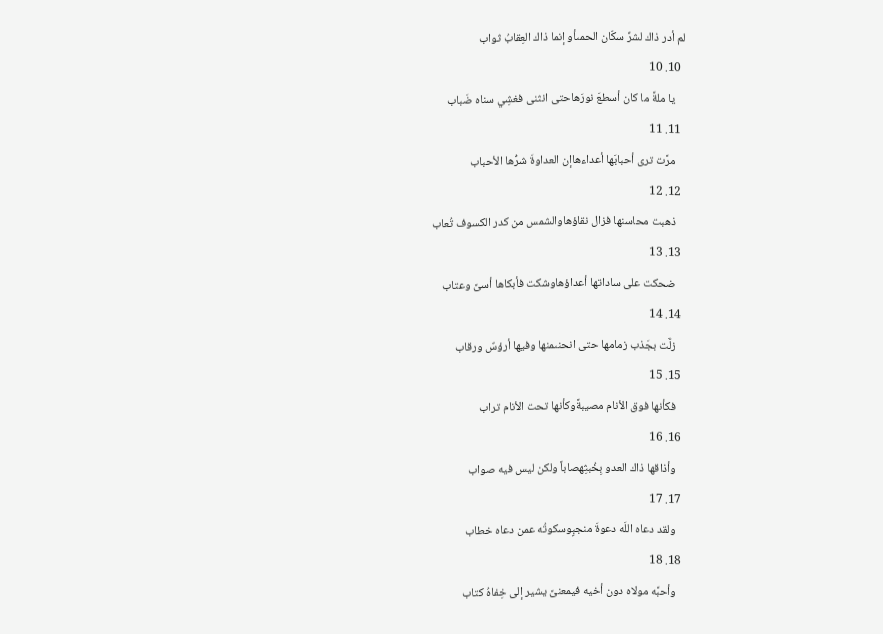لم أدر ذاك لشرِّ سكّان الحمىأو إنما ذاك العِقابُ ثواب
  10. 10
    يا ملةً ما كان أسطعَ نورَهاحتى انثنى فغشِي سناه ضَباب
  11. 11
    مرَّت ترى أحبابَها أعداءهاإن العداوةَ شرُّها الأحباب
  12. 12
    ذهبت محاسنها فزال نقاؤهاوالشمس من كدر الكسوف تُعاب
  13. 13
    ضحكت على ساداتها أعداؤهاوشكت فأبكاها أسىً وعتاب
  14. 14
    زلَّت بجَذب زمامها حتى انحنىمنها وفيها أرؤسٌ ورقاب
  15. 15
    فكأنها فوق الأنام مصيبةًوكأنها تحت الأنام تراب
  16. 16
    وأذاقها ذاك العدو بِخُبثِهصاباً ولكن ليس فيه صواب
  17. 17
    ولقد دعاه اللَه دعوةَ منجبٍوسكوتُه عمن دعاه خطاب
  18. 18
    وأحبَّه مولاه دون أخيه فيمعنىً يشير إلى خِفاهُ كتاب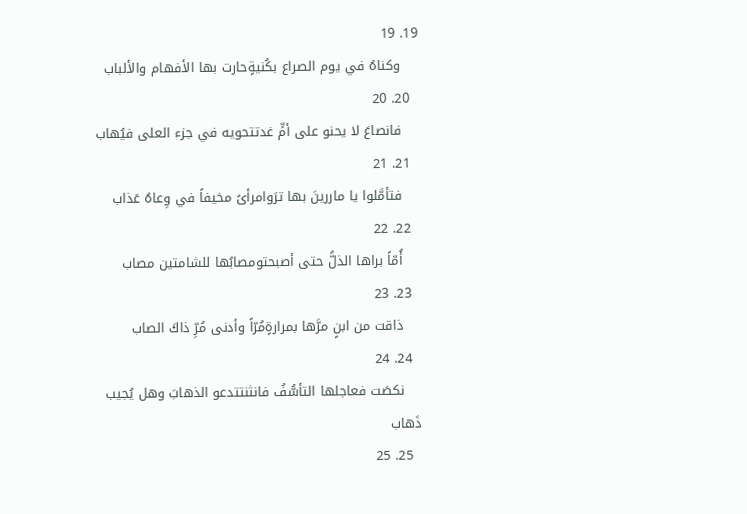19. 19
    وكناهُ في يوم الصراع بكُنيةٍحارت بها الأفهام والألباب
  20. 20
    فانصاعَ لا يحنو على أمٍّ غدتتحويه في جزء العلى فيُهاب
  21. 21
    فتأمَّلوا يا ماررينَ بها ترَوامرأىً مخيفاً في وِعاهُ عَذاب
  22. 22
    أُمّاً براها الذلُّ حتى أصبحتومصابُها للشامتين مصاب
  23. 23
    ذاقت من ابنٍ مرَّها بمرارةٍمُرّاً وأدنى مُرِّ ذاكَ الصاب
  24. 24
    نكصَت فعاجلها التأسُّفُ فانثنتتدعو الذهابَ وهل يُجيب ذَهاب
  25. 25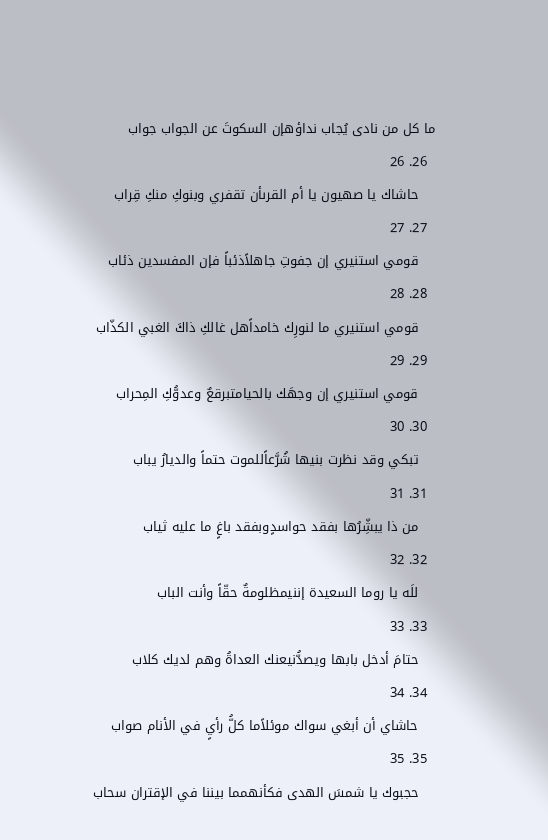ما كل من نادى يُجاب نداؤهإن السكوتَ عن الجواب جواب
  26. 26
    حاشاك يا صهيون يا أم القرىأن تقفري وبنوكِ منكِ قِراب
  27. 27
    قومي استنيري إن جفوتِ جاهلاًذئباً فإن المفسدين ذئاب
  28. 28
    قومي استنيري ما لنورِك خامداًهل غالكِ ذاكَ الغبي الكذّاب
  29. 29
    قومي استنيري إن وجهَك بالحيامتبرقعٌ وعدوُّكِ المِحراب
  30. 30
    تبكي وقد نظرت بنيها شُرَّعاًللموت حتماً والديارُ يباب
  31. 31
    من ذا يبشِّرُها بفقد حواسدٍوبفقد باغٍ ما عليه ثياب
  32. 32
    للَه يا روما السعيدة إننيمظلومةٌ حقّاً وأنت الباب
  33. 33
    حتامَ أدخل بابها ويصدُّنيعنك العداةُ وهم لديك كلاب
  34. 34
    حاشاي أن أبغي سواك موئلاًما كلُّ رأيٍ في الأنام صواب
  35. 35
    حجبوك يا شمسَ الهدى فكأنهمما بيننا في الإقتران سحاب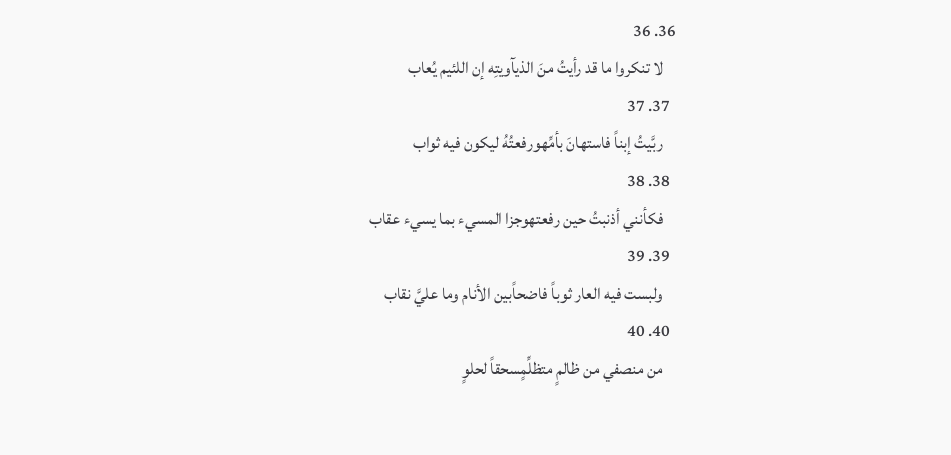36. 36
    لا تنكروا ما قد رأيتُ منَ الذيآويتِه إن اللئيم يُعاب
  37. 37
    ربَّيتُ إبناً فاستهانَ بأمِّهورفعتُهُ ليكون فيه ثواب
  38. 38
    فكأنني أذنبتُ حين رفعتهوجزا المسيء بما يسيء عقاب
  39. 39
    ولبست فيه العار ثوباً فاضحاًبين الأنام وما عليَّ نقاب
  40. 40
    من منصفي من ظالمٍ متظلِّمٍسحقاً لحلوٍ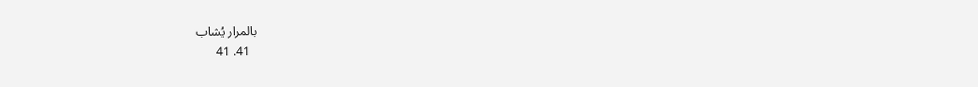بالمرار يُشاب
  41. 41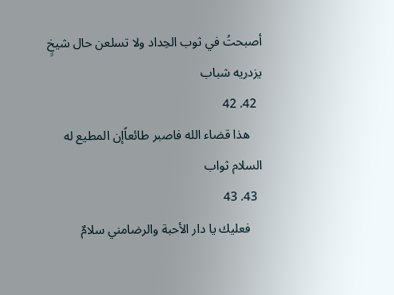أصبحتُ في ثوب الحِداد ولا تسلعن حال شيخٍ يزدريه شباب
  42. 42
    هذا قضاء الله فاصبر طائعاًإن المطيع له السلام ثواب
  43. 43
    فعليك يا دار الأحبة والرضامني سلامٌ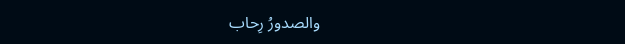والصدورُ رِحاب